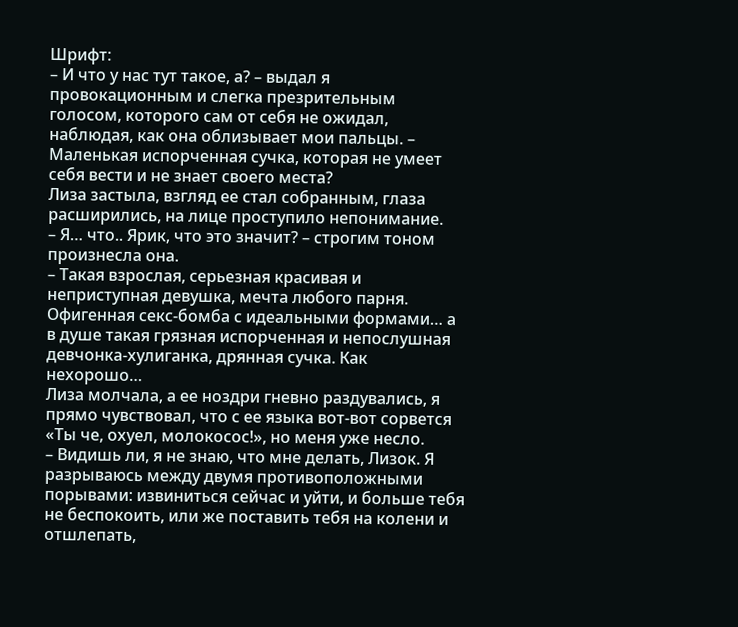Шрифт:
– И что у нас тут такое, а? – выдал я провокационным и слегка презрительным голосом, которого сам от себя не ожидал, наблюдая, как она облизывает мои пальцы. – Маленькая испорченная сучка, которая не умеет себя вести и не знает своего места?
Лиза застыла, взгляд ее стал собранным, глаза расширились, на лице проступило непонимание.
– Я… что.. Ярик, что это значит? – строгим тоном произнесла она.
– Такая взрослая, серьезная красивая и неприступная девушка, мечта любого парня. Офигенная секс-бомба с идеальными формами… а в душе такая грязная испорченная и непослушная девчонка-хулиганка, дрянная сучка. Как нехорошо…
Лиза молчала, а ее ноздри гневно раздувались, я прямо чувствовал, что с ее языка вот-вот сорвется «Ты че, охуел, молокосос!», но меня уже несло.
– Видишь ли, я не знаю, что мне делать, Лизок. Я разрываюсь между двумя противоположными порывами: извиниться сейчас и уйти, и больше тебя не беспокоить, или же поставить тебя на колени и отшлепать,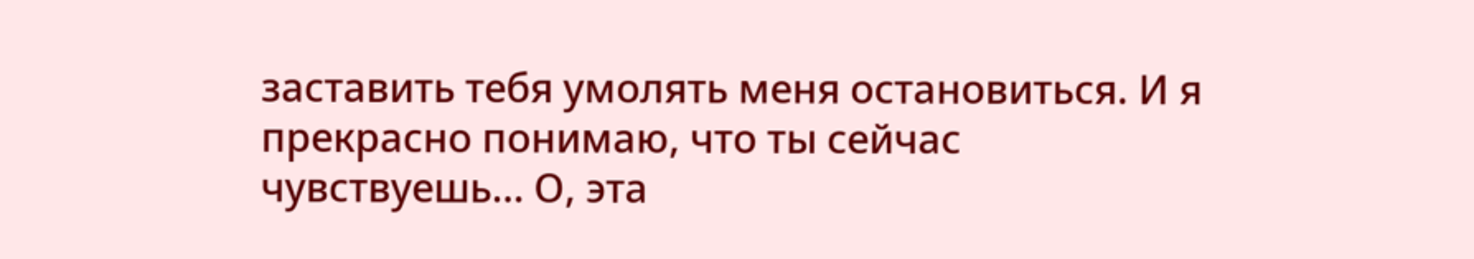заставить тебя умолять меня остановиться. И я прекрасно понимаю, что ты сейчас чувствуешь… О, эта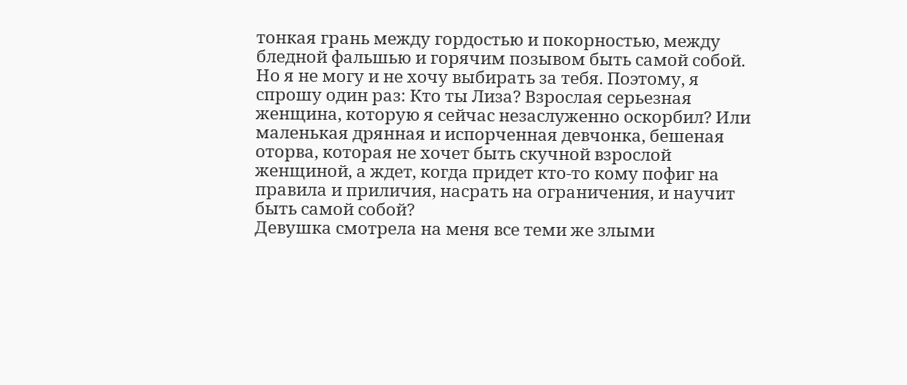тонкая грань между гордостью и покорностью, между бледной фальшью и горячим позывом быть самой собой. Но я не могу и не хочу выбирать за тебя. Поэтому, я спрошу один раз: Кто ты Лиза? Взрослая серьезная женщина, которую я сейчас незаслуженно оскорбил? Или маленькая дрянная и испорченная девчонка, бешеная оторва, которая не хочет быть скучной взрослой женщиной, а ждет, когда придет кто-то кому пофиг на правила и приличия, насрать на ограничения, и научит быть самой собой?
Девушка смотрела на меня все теми же злыми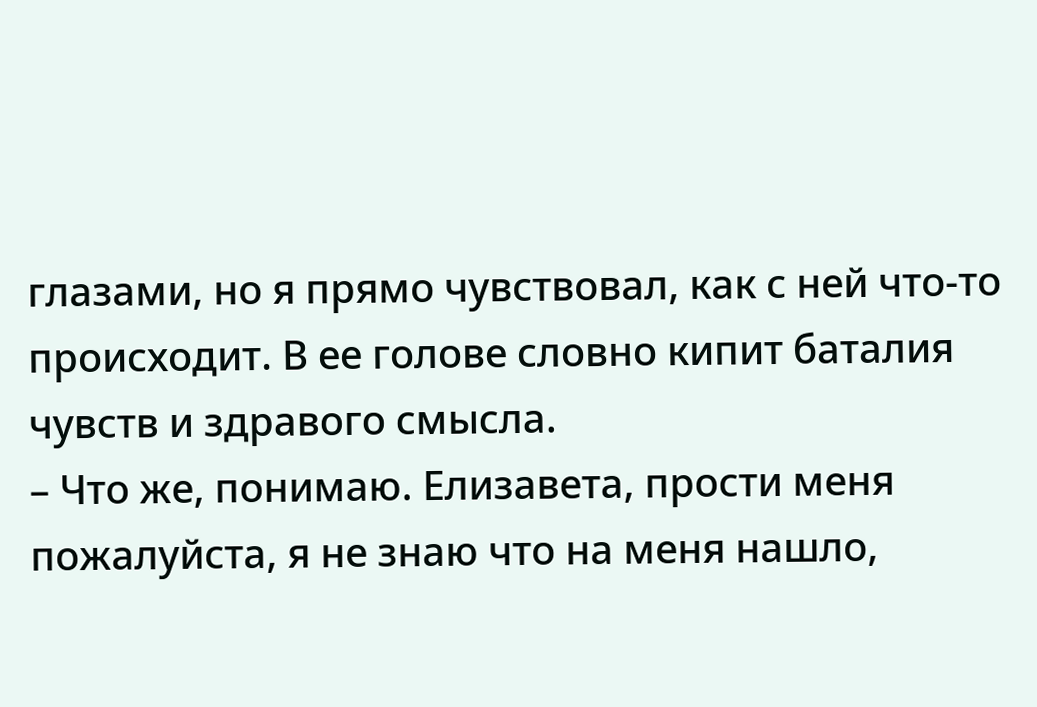глазами, но я прямо чувствовал, как с ней что-то происходит. В ее голове словно кипит баталия чувств и здравого смысла.
– Что же, понимаю. Елизавета, прости меня пожалуйста, я не знаю что на меня нашло,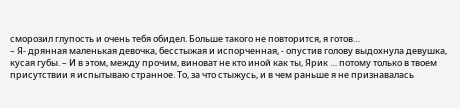сморозил глупость и очень тебя обидел. Больше такого не повторится, я готов…
– Я- дрянная маленькая девочка, бесстыжая и испорченная, - опустив голову выдохнула девушка, кусая губы. – И в этом, между прочим, виноват не кто иной как ты, Ярик … потому только в твоем присутствии я испытываю странное. То, за что стыжусь, и в чем раньше я не признавалась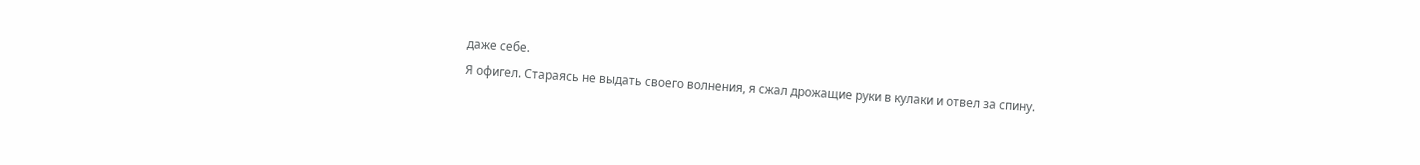даже себе.
Я офигел. Стараясь не выдать своего волнения, я сжал дрожащие руки в кулаки и отвел за спину.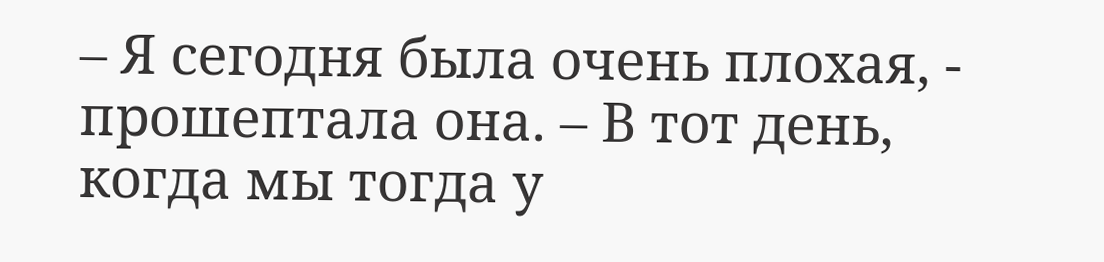– Я сегодня была очень плохая, - прошептала она. – В тот день, когда мы тогда у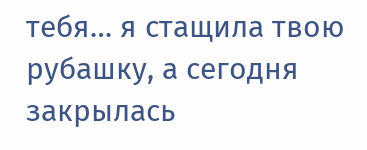тебя… я стащила твою рубашку, а сегодня закрылась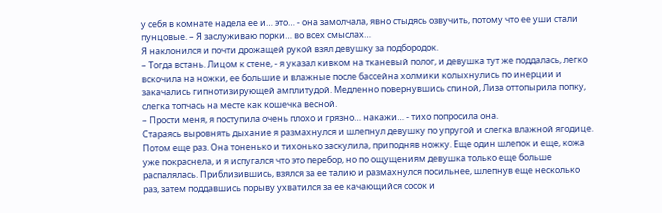у себя в комнате надела ее и… это… - она замолчала, явно стыдясь озвучить, потому что ее уши стали пунцовые. – Я заслуживаю порки… во всех смыслах…
Я наклонился и почти дрожащей рукой взял девушку за подбородок.
– Тогда встань. Лицом к стене, - я указал кивком на тканевый полог, и девушка тут же поддалась, легко вскочила на ножки, ее большие и влажные после бассейна холмики колыхнулись по инерции и закачались гипнотизирующей амплитудой. Медленно повернувшись спиной, Лиза оттопырила попку, слегка топчась на месте как кошечка весной.
– Прости меня, я поступила очень плохо и грязно… накажи… - тихо попросила она.
Стараясь выровнять дыхание я размахнулся и шлепнул девушку по упругой и слегка влажной ягодице. Потом еще раз. Она тоненько и тихонько заскулила, приподняв ножку. Еще один шлепок и еще, кожа уже покраснела, и я испугался что это перебор, но по ощущениям девушка только еще больше распалялась. Приблизившись, взялся за ее талию и размахнулся посильнее, шлепнув еще несколько раз, затем поддавшись порыву ухватился за ее качающийся сосок и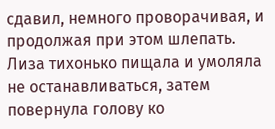сдавил, немного проворачивая, и продолжая при этом шлепать. Лиза тихонько пищала и умоляла не останавливаться, затем повернула голову ко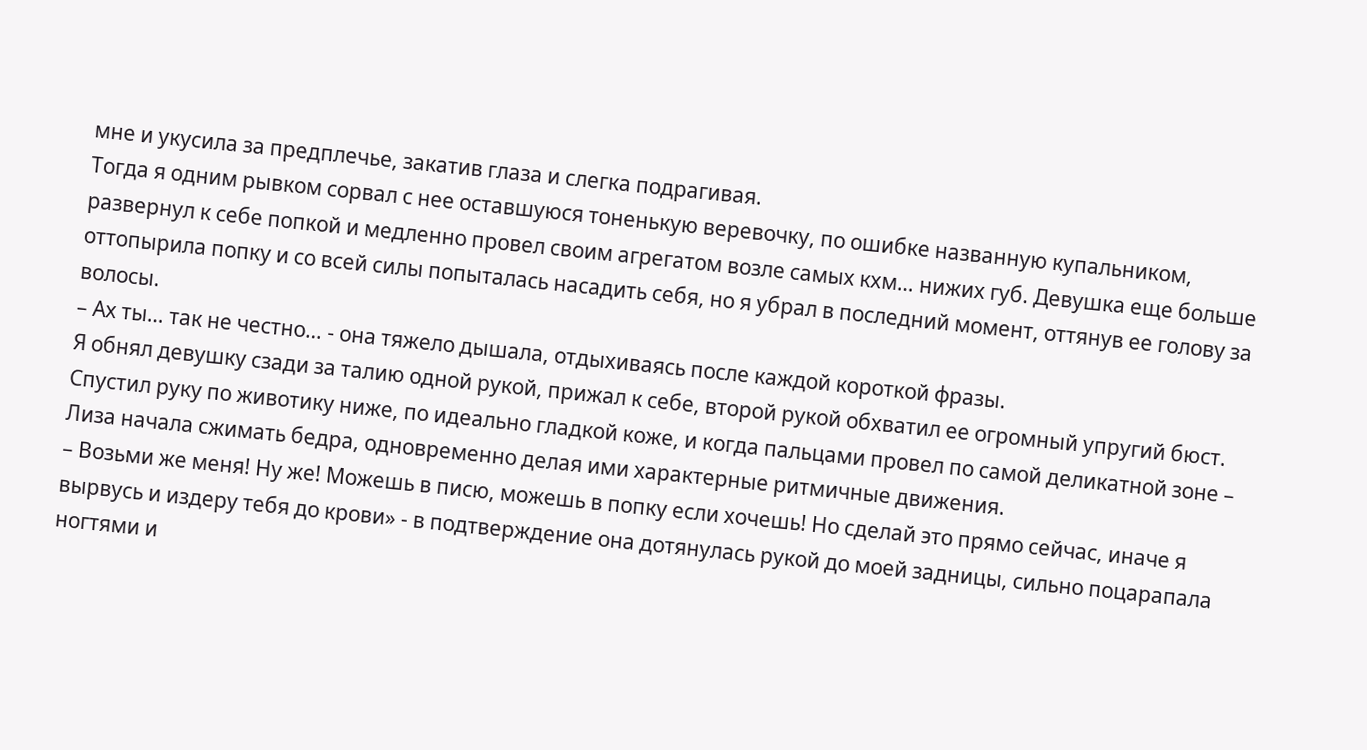мне и укусила за предплечье, закатив глаза и слегка подрагивая.
Тогда я одним рывком сорвал с нее оставшуюся тоненькую веревочку, по ошибке названную купальником, развернул к себе попкой и медленно провел своим агрегатом возле самых кхм… нижих губ. Девушка еще больше оттопырила попку и со всей силы попыталась насадить себя, но я убрал в последний момент, оттянув ее голову за волосы.
– Ах ты… так не честно… - она тяжело дышала, отдыхиваясь после каждой короткой фразы.
Я обнял девушку сзади за талию одной рукой, прижал к себе, второй рукой обхватил ее огромный упругий бюст. Спустил руку по животику ниже, по идеально гладкой коже, и когда пальцами провел по самой деликатной зоне – Лиза начала сжимать бедра, одновременно делая ими характерные ритмичные движения.
– Возьми же меня! Ну же! Можешь в писю, можешь в попку если хочешь! Но сделай это прямо сейчас, иначе я вырвусь и издеру тебя до крови» - в подтверждение она дотянулась рукой до моей задницы, сильно поцарапала ногтями и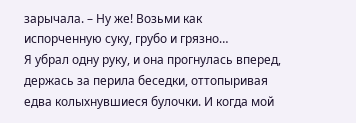зарычала. – Ну же! Возьми как испорченную суку, грубо и грязно…
Я убрал одну руку, и она прогнулась вперед, держась за перила беседки, оттопыривая едва колыхнувшиеся булочки. И когда мой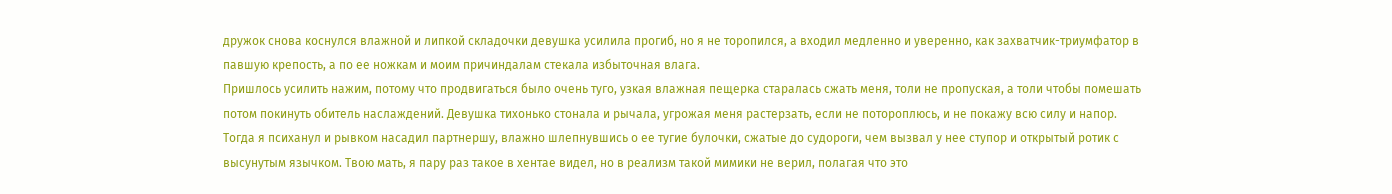дружок снова коснулся влажной и липкой складочки девушка усилила прогиб, но я не торопился, а входил медленно и уверенно, как захватчик-триумфатор в павшую крепость, а по ее ножкам и моим причиндалам стекала избыточная влага.
Пришлось усилить нажим, потому что продвигаться было очень туго, узкая влажная пещерка старалась сжать меня, толи не пропуская, а толи чтобы помешать потом покинуть обитель наслаждений. Девушка тихонько стонала и рычала, угрожая меня растерзать, если не потороплюсь, и не покажу всю силу и напор.
Тогда я психанул и рывком насадил партнершу, влажно шлепнувшись о ее тугие булочки, сжатые до судороги, чем вызвал у нее ступор и открытый ротик с высунутым язычком. Твою мать, я пару раз такое в хентае видел, но в реализм такой мимики не верил, полагая что это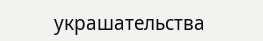украшательства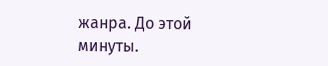жанра. До этой минуты.